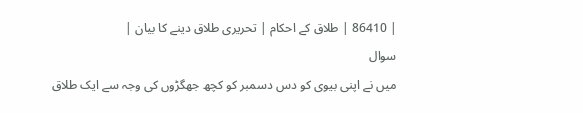| 86410 | طلاق کے احکام | تحریری طلاق دینے کا بیان |
سوال
میں نے اپنی بیوی کو دس دسمبر کو کچھ جھگڑوں کی وجہ سے ایک طلاق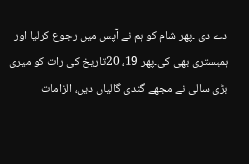دے دی ۔پھر شام کو ہم نے آپس میں رجوع کرلیا اور ہمبستری بھی کی۔پھر 19، 20تاریخ کی رات کو میری بڑی سالی نے مجھے گندی گالیاں دیں، الزامات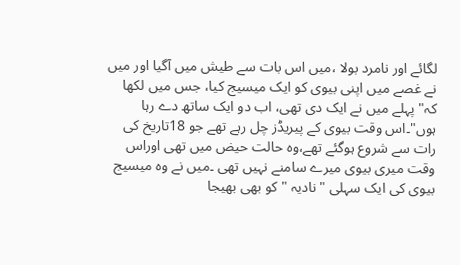لگائے اور نامرد بولا ،میں اس بات سے طیش میں آگیا اور میں نے غصے میں اپنی بیوی کو ایک میسیج کیا، جس میں لکھا کہ" پہلے میں نے ایک دی تھی، اب دو ایک ساتھ دے رہا ہوں"۔اس وقت بیوی کے پیریڈز چل رہے تھے جو 18تاریخ کی رات سے شروع ہوگئے تھے،وہ حالت حیض میں تھی اوراس وقت میری بیوی میرے سامنے نہیں تھی ۔میں نے وہ میسیج بیوی کی ایک سہلی "نادیہ "کو بھی بھیجا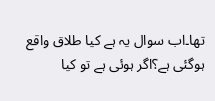تھا۔اب سوال یہ ہے کیا طلاق واقع ہوگئی ہے؟اگر ہوئی ہے تو کیا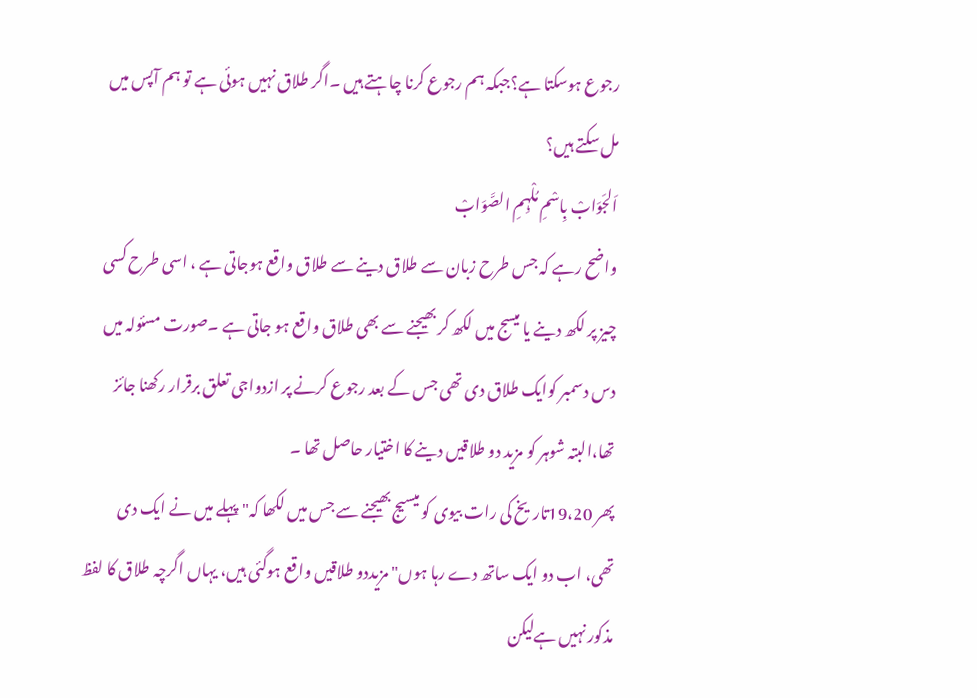رجوع ہوسکتا ہے؟جبکہ ہم رجوع کرنا چاہتے ہیں ۔اگر طلاق نہیں ہوئی ہے تو ہم آپس میں مل سکتے ہیں؟
اَلجَوَابْ بِاسْمِ مُلْہِمِ الصَّوَابْ
واضح رہے کہ جس طرح زبان سے طلاق دینے سے طلاق واقع ہوجاتی ہے ، اسی طرح کسی چیز پر لکھ دینے یا میسج میں لکھ کر بھیجنے سے بھی طلاق واقع ہو جاتی ہے ۔صورت مسئولہ میں دس دسمبر کوایک طلاق دی تھی جس کے بعد رجوع کرنے پر ازدواجی تعلق برقرار رکھنا جائز تھا،البتہ شوہر کو مزید دو طلاقیں دینے کا اختیار حاصل تھا ۔
پھر 19،20تاریخ کی رات بیوی کو میسیج بھیجنے سے جس میں لکھا کہ" پہلے میں نے ایک دی تھی، اب دو ایک ساتھ دے رہا ہوں" مزیددو طلاقیں واقع ہوگئی ہیں، یہاں اگرچہ طلاق کا لفظ مذکور نہیں ہےلیکن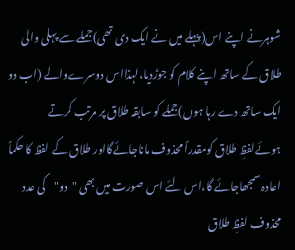شوہرنے اپنے اس(پہلے میں نے ایک دی تھی)جملے سے پہلی والی طلاق کے ساتھ اپنے کلام کو جوڑدیا،لہذااس دوسرےوالے (اب دو ایک ساتھ دے رہا ہوں)جملے کو سابقہ طلاق پر مرتب کرتے ہوئےلفظِ طلاق کومقدراً محذوف ماناجائےگااور طلاق کے لفظ کا حکماً اعادہ سمجھاجائے گا،اس لئے اس صورت میں بھی "دو"کی عدد محذوف لفظِ طلاق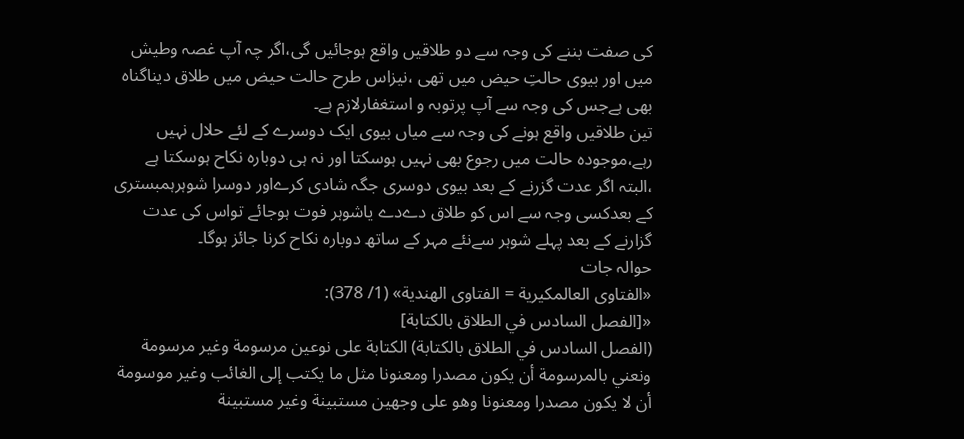کی صفت بننے کی وجہ سے دو طلاقیں واقع ہوجائیں گی،اگر چہ آپ غصہ وطیش میں اور بیوی حالتِ حیض میں تھی ،نیزاس طرح حالت حیض میں طلاق دیناگناہ بھی ہےجس کی وجہ سے آپ پرتوبہ و استغفارلازم ہے۔
تین طلاقیں واقع ہونے کی وجہ سے میاں بیوی ایک دوسرے کے لئے حلال نہیں رہے،موجودہ حالت میں رجوع بھی نہیں ہوسکتا اور نہ ہی دوبارہ نکاح ہوسکتا ہے ،البتہ اگر عدت گزرنے کے بعد بیوی دوسری جگہ شادی کرےاور دوسرا شوہرہمبستری کے بعدکسی وجہ سے اس کو طلاق دےدے یاشوہر فوت ہوجائے تواس کی عدت گزارنے کے بعد پہلے شوہر سےنئے مہر کے ساتھ دوبارہ نکاح کرنا جائز ہوگا۔
حوالہ جات
«الفتاوى العالمكيرية = الفتاوى الهندية» (1/ 378):
«[الفصل السادس في الطلاق بالكتابة]
(الفصل السادس في الطلاق بالكتابة) الكتابة على نوعين مرسومة وغير مرسومة ونعني بالمرسومة أن يكون مصدرا ومعنونا مثل ما يكتب إلى الغائب وغير موسومة أن لا يكون مصدرا ومعنونا وهو على وجهين مستبينة وغير مستبينة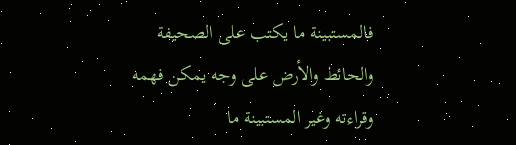فالمستبينة ما يكتب على الصحيفة والحائط والأرض على وجه يمكن فهمه وقراءته وغير المستبينة ما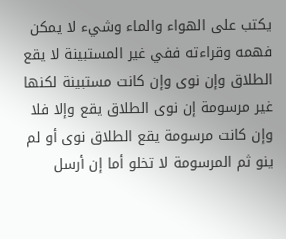يكتب على الهواء والماء وشيء لا يمكن فهمه وقراءته ففي غير المستبينة لا يقع الطلاق وإن نوى وإن كانت مستبينة لكنها غير مرسومة إن نوى الطلاق يقع وإلا فلا وإن كانت مرسومة يقع الطلاق نوى أو لم ينو ثم المرسومة لا تخلو أما إن أرسل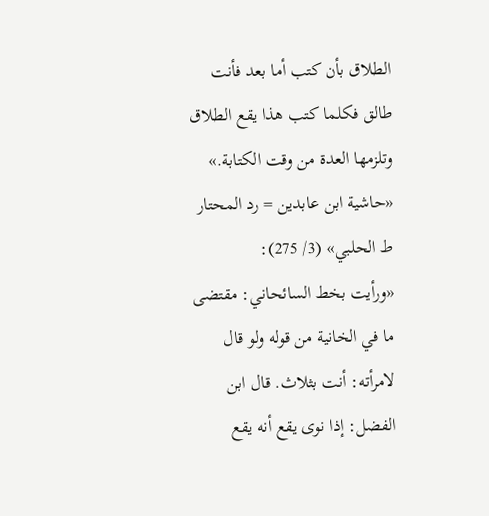الطلاق بأن كتب أما بعد فأنت طالق فكلما كتب هذا يقع الطلاق وتلزمها العدة من وقت الكتابة.»
«حاشية ابن عابدين = رد المحتار ط الحلبي» (3/ 275):
«ورأيت بخط السائحاني: مقتضى ما في الخانية من قوله ولو قال لامرأته: أنت بثلاث. قال ابن الفضل: إذا نوى يقع أنه يقع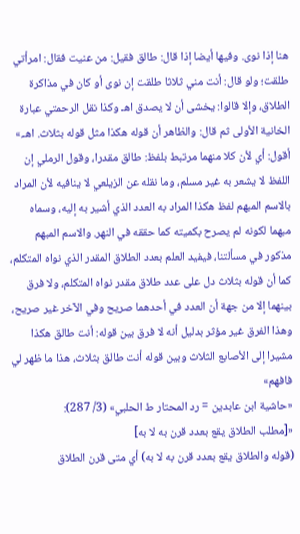هنا إذا نوى. وفيها أيضا إذا قال: طالق فقيل: من عنيت فقال: امرأتي طلقت؛ ولو قال: أنت مني ثلاثا طلقت إن نوى أو كان في مذاكرة الطلاق، وإلا قالوا: يخشى أن لا يصدق اهـ وكذا نقل الرحمتي عبارة الخانية الأولى ثم قال: والظاهر أن قوله هكذا مثل قوله بثلاث. اهـ.»
أقول: أي لأن كلا منهما مرتبط بلفظ: طالق مقدرا، وقول الرملي إن اللفظ لا يشعر به غير مسلم، وما نقله عن الزيلعي لا ينافيه لأن المراد بالاسم المبهم لفظ هكذا المراد به العدد الذي أشير به إليه، وسماه مبهما لكونه لم يصرح بكميته كما حققه في النهر. والاسم المبهم مذكور في مسألتنا، فيفيد العلم بعدد الطلاق المقدر الذي نواه المتكلم، كما أن قوله بثلاث دل على عدد طلاق مقدر نواه المتكلم، ولا فرق بينهما إلا من جهة أن العدد في أحدهما صريح وفي الآخر غير صريح، وهذا الفرق غير مؤثر بدليل أنه لا فرق بين قوله: أنت طالق هكذا مشيرا إلى الأصابع الثلاث وبين قوله أنت طالق بثلاث، هذا ما ظهر لي فافهم»
«حاشية ابن عابدين = رد المحتار ط الحلبي» (3/ 287):
«[مطلب الطلاق يقع بعدد قرن به لا به]
(قوله والطلاق يقع بعدد قرن به لا به) أي متى قرن الطلاق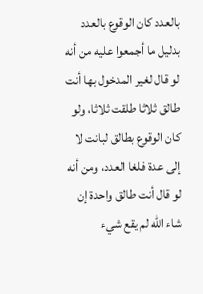بالعدد كان الوقوع بالعدد بدليل ما أجمعوا عليه من أنه لو قال لغير المدخول بها أنت طالق ثلاثا طلقت ثلاثا، ولو كان الوقوع بطالق لبانت لا إلى عدة فلغا العدد، ومن أنه لو قال أنت طالق واحدة إن شاء الله لم يقع شيء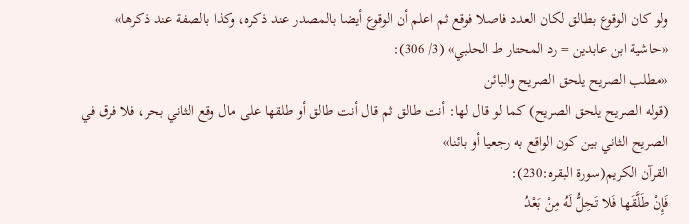ولو كان الوقوع بطالق لكان العدد فاصلا فوقع ثم اعلم أن الوقوع أيضا بالمصدر عند ذكره، وكذا بالصفة عند ذكرها»
«حاشية ابن عابدين = رد المحتار ط الحلبي» (3/ 306):
«مطلب الصريح يلحق الصريح والبائن
(قوله الصريح يلحق الصريح) كما لو قال لها: أنت طالق ثم قال أنت طالق أو طلقها على مال وقع الثاني بحر، فلا فرق في الصريح الثاني بين كون الواقع به رجعيا أو بائنا»
القرآن الکریم(سورۃ البقرہ:230):
فَإِنْ طَلَّقَها فَلا تَحِلُّ لَهُ مِنْ بَعْدُ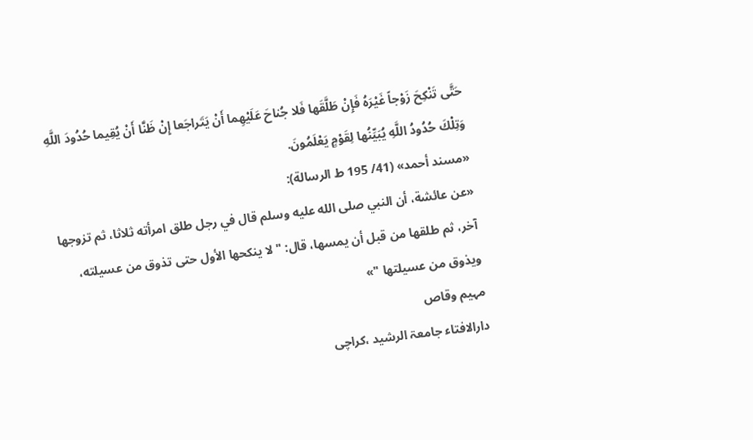حَتَّى تَنْكِحَ زَوْجاً غَيْرَهُ فَإِنْ طَلَّقَها فَلا جُناحَ عَلَيْهِما أَنْ يَتَراجَعا إِنْ ظَنَّا أَنْ يُقِيما حُدُودَ اللَّهِ وَتِلْكَ حُدُودُ اللَّهِ يُبَيِّنُها لِقَوْمٍ يَعْلَمُونَ.
«مسند أحمد» (41/ 195 ط الرسالة):
«عن عائشة، أن النبي صلى الله عليه وسلم قال في رجل طلق امرأته ثلاثا، ثم تزوجها آخر، ثم طلقها من قبل أن يمسها، قال: " لا ينكحها الأول حتى تذوق من عسيلته، ويذوق من عسيلتها "»
مہیم وقاص
دارالافتاء جامعۃ الرشید ،کراچی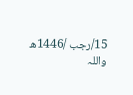15/رجب /1446ھ
واللہ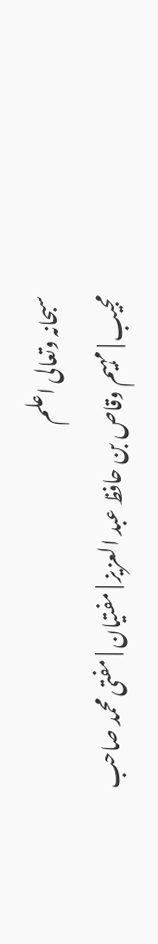سبحانہ وتعالی اعلم
مجیب | مہیم وقاص بن حافظ عبد العزیز | مفتیان | مفتی محمد صاحب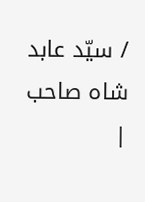/ سیّد عابد شاہ صاحب |